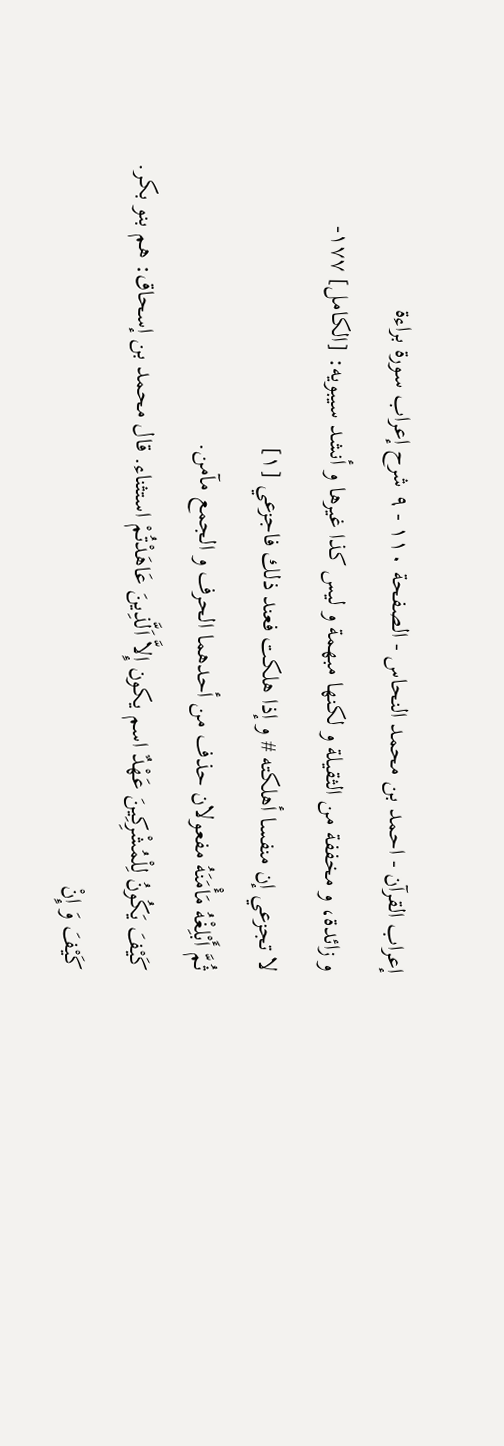إعراب القرآن - احمد بن محمد النحاس - الصفحة ١١٠ - ٩ شرح إعراب سورة براءة
و زائدة، و مخففة من الثقيلة و لكنها مبهمة و ليس كذا غيرها و أنشد سيبويه: [الكامل] ١٧٧-
لا تجزعي إن منفسا أهلكته # و إذا هلكت فعند ذلك فاجزعي [١]
ثُمَّ أَبْلِغْهُ مَأْمَنَهُ مفعولان حذف من أحدهما الحرف و الجمع مآمن.
كَيْفَ يَكُونُ لِلْمُشْرِكِينَ عَهْدٌ اسم يكون إِلاَّ اَلَّذِينَ عَاهَدْتُمْ استثناء. قال محمد بن إسحاق: هم بنو بكر.
كَيْفَ وَ إِنْ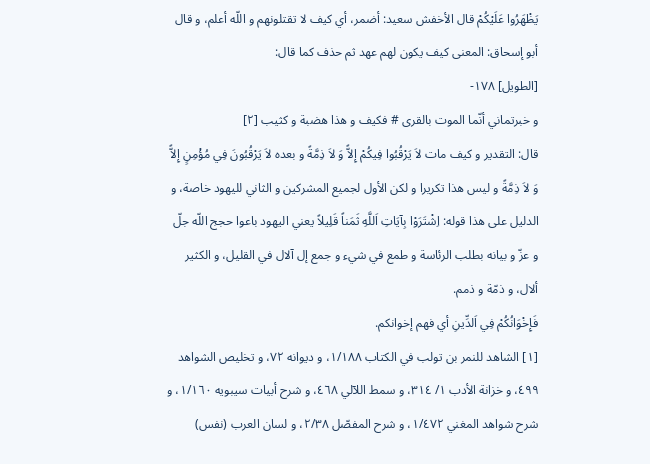يَظْهَرُوا عَلَيْكُمْ قال الأخفش سعيد: أضمر، أي كيف لا تقتلونهم و اللّه أعلم، و قال أبو إسحاق: المعنى كيف يكون لهم عهد ثم حذف كما قال:
[الطويل] ١٧٨-
و خبرتماني أنّما الموت بالقرى # فكيف و هذا هضبة و كثيب [٢]
قال: التقدير و كيف مات لاَ يَرْقُبُوا فِيكُمْ إِلاًّ وَ لاَ ذِمَّةً و بعده لاَ يَرْقُبُونَ فِي مُؤْمِنٍ إِلاًّ وَ لاَ ذِمَّةً و ليس هذا تكريرا و لكن الأول لجميع المشركين و الثاني لليهود خاصة، و الدليل على هذا قوله: اِشْتَرَوْا بِآيَاتِ اَللَّهِ ثَمَناً قَلِيلاً يعني اليهود باعوا حجج اللّه جلّ و عزّ و بيانه بطلب الرئاسة و طمع في شيء و جمع إل آلال في القليل، و الكثير ألال، و ذمّة و ذمم.
فَإِخْوَانُكُمْ فِي اَلدِّينِ أي فهم إخوانكم.
[١] الشاهد للنمر بن تولب في الكتاب ١/١٨٨، و ديوانه ٧٢، و تخليص الشواهد ٤٩٩، و خزانة الأدب ١/ ٣١٤، و سمط اللآلي ٤٦٨، و شرح أبيات سيبويه ١/١٦٠، و شرح شواهد المغني ١/٤٧٢، و شرح المفصّل ٢/٣٨، و لسان العرب (نفس)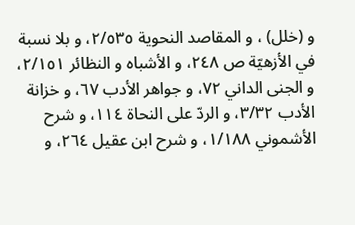و (خلل) ، و المقاصد النحوية ٢/٥٣٥، و بلا نسبة في الأزهيّة ص ٢٤٨، و الأشباه و النظائر ٢/١٥١، و الجنى الداني ٧٢، و جواهر الأدب ٦٧، و خزانة الأدب ٣/٣٢، و الردّ على النحاة ١١٤، و شرح الأشموني ١/١٨٨، و شرح ابن عقيل ٢٦٤، و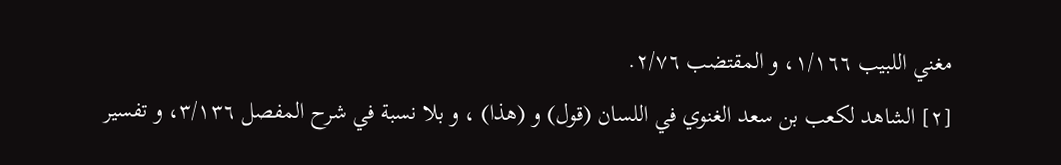مغني اللبيب ١/١٦٦، و المقتضب ٢/٧٦.
[٢] الشاهد لكعب بن سعد الغنوي في اللسان (قول) و (هذا) ، و بلا نسبة في شرح المفصل ٣/١٣٦، و تفسير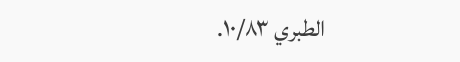الطبري ١٠/٨٣.